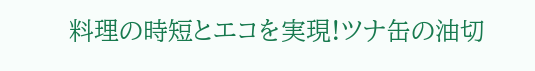料理の時短とエコを実現!ツナ缶の油切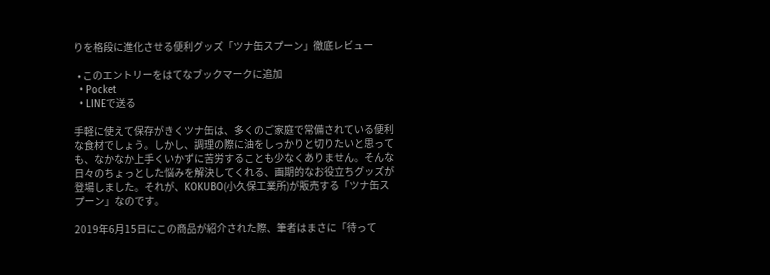りを格段に進化させる便利グッズ「ツナ缶スプーン」徹底レビュー

  • このエントリーをはてなブックマークに追加
  • Pocket
  • LINEで送る

手軽に使えて保存がきくツナ缶は、多くのご家庭で常備されている便利な食材でしょう。しかし、調理の際に油をしっかりと切りたいと思っても、なかなか上手くいかずに苦労することも少なくありません。そんな日々のちょっとした悩みを解決してくれる、画期的なお役立ちグッズが登場しました。それが、KOKUBO(小久保工業所)が販売する「ツナ缶スプーン」なのです。

2019年6月15日にこの商品が紹介された際、筆者はまさに「待って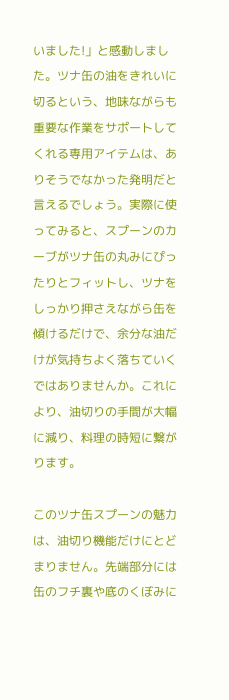いました!」と感動しました。ツナ缶の油をきれいに切るという、地味ながらも重要な作業をサポートしてくれる専用アイテムは、ありそうでなかった発明だと言えるでしょう。実際に使ってみると、スプーンのカーブがツナ缶の丸みにぴったりとフィットし、ツナをしっかり押さえながら缶を傾けるだけで、余分な油だけが気持ちよく落ちていくではありませんか。これにより、油切りの手間が大幅に減り、料理の時短に繋がります。

このツナ缶スプーンの魅力は、油切り機能だけにとどまりません。先端部分には缶のフチ裏や底のくぼみに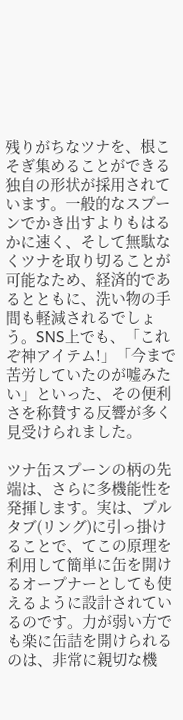残りがちなツナを、根こそぎ集めることができる独自の形状が採用されています。一般的なスプーンでかき出すよりもはるかに速く、そして無駄なくツナを取り切ることが可能なため、経済的であるとともに、洗い物の手間も軽減されるでしょう。SNS上でも、「これぞ神アイテム!」「今まで苦労していたのが嘘みたい」といった、その便利さを称賛する反響が多く見受けられました。

ツナ缶スプーンの柄の先端は、さらに多機能性を発揮します。実は、プルタブ(リング)に引っ掛けることで、てこの原理を利用して簡単に缶を開けるオープナーとしても使えるように設計されているのです。力が弱い方でも楽に缶詰を開けられるのは、非常に親切な機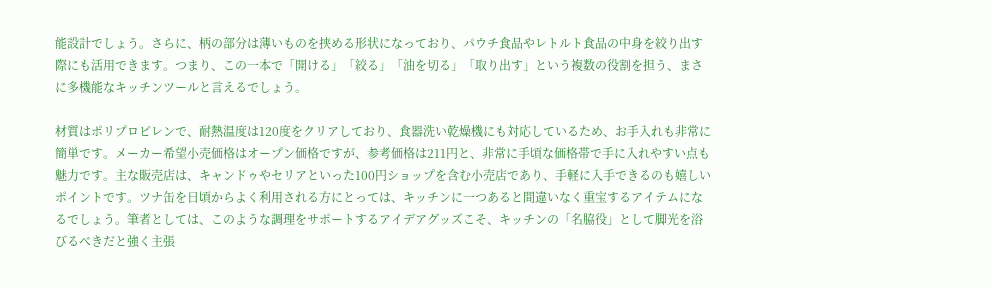能設計でしょう。さらに、柄の部分は薄いものを挟める形状になっており、パウチ食品やレトルト食品の中身を絞り出す際にも活用できます。つまり、この一本で「開ける」「絞る」「油を切る」「取り出す」という複数の役割を担う、まさに多機能なキッチンツールと言えるでしょう。

材質はポリプロピレンで、耐熱温度は120度をクリアしており、食器洗い乾燥機にも対応しているため、お手入れも非常に簡単です。メーカー希望小売価格はオープン価格ですが、参考価格は211円と、非常に手頃な価格帯で手に入れやすい点も魅力です。主な販売店は、キャンドゥやセリアといった100円ショップを含む小売店であり、手軽に入手できるのも嬉しいポイントです。ツナ缶を日頃からよく利用される方にとっては、キッチンに一つあると間違いなく重宝するアイテムになるでしょう。筆者としては、このような調理をサポートするアイデアグッズこそ、キッチンの「名脇役」として脚光を浴びるべきだと強く主張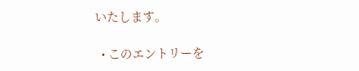いたします。

  • このエントリーを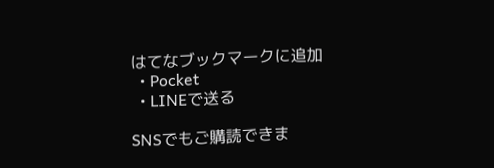はてなブックマークに追加
  • Pocket
  • LINEで送る

SNSでもご購読できま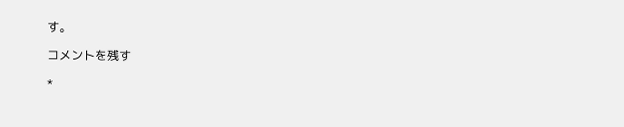す。

コメントを残す

*